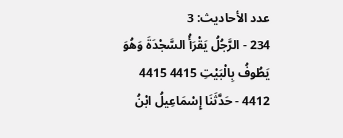عدد الأحاديث: 3
234 - الرَّجُلُ يَقْرَأُ السَّجْدَةَ وَهُوَ يَطُوفُ بِالْبَيْتِ 4415 4415 4412 - حَدَّثَنَا إِسْمَاعِيلُ ابْنُ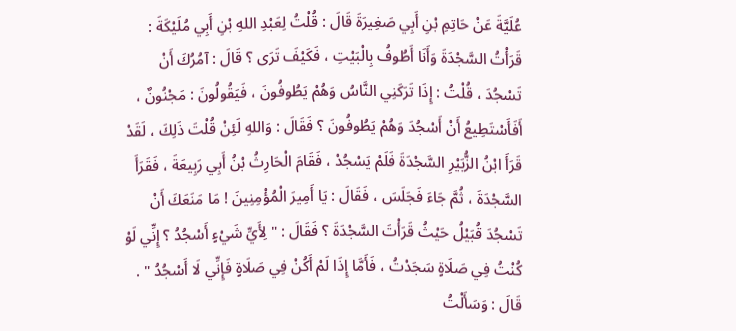عُلَيَّةَ عَنْ حَاتِمِ بْنِ أَبِي صَغِيرَةَ قَالَ : قُلْتُ لِعَبْدِ اللهِ بْنِ أَبِي مُلَيْكَةَ : قَرَأْتُ السَّجْدَةَ وَأَنَا أَطُوفُ بِالْبَيْتِ ، فَكَيْفَ تَرَى ؟ قَالَ : آمُرُكَ أَنْ تَسْجُدَ ، قُلْتُ : إِذَا تَرَكَنِي النَّاسُ وَهُمْ يَطُوفُونَ ، فَيَقُولُونَ : مَجْنُونٌ ، أَفَأَسْتَطِيعُ أَنْ أَسْجُدَ وَهُمْ يَطُوفُونَ ؟ فَقَالَ : وَاللهِ لَئِنْ قُلْتَ ذَلِكَ ، لَقَدْ قَرَأَ ابْنُ الزُّبَيْرِ السَّجْدَةَ فَلَمْ يَسْجُدْ ، فَقَامَ الْحَارِثُ بْنُ أَبِي رَبِيعَةَ ، فَقَرَأَ السَّجْدَةَ ، ثُمَّ جَاءَ فَجَلَسَ ، فَقَالَ : يَا أَمِيرَ الْمُؤْمِنِينَ ! مَا مَنَعَكَ أَنْ تَسْجُدَ قُبَيْلُ حَيْثُ قَرَأْتَ السَّجْدَةَ ؟ فَقَالَ : " لِأَيِّ شَيْءٍ أَسْجُدُ ؟ إِنِّي لَوْ كُنْتُ فِي صَلَاةٍ سَجَدْتُ ، فَأَمَّا إِذَا لَمْ أَكُنْ فِي صَلَاةٍ فَإِنِّي لَا أَسْجُدُ " . قَالَ : وَسَأَلْتُ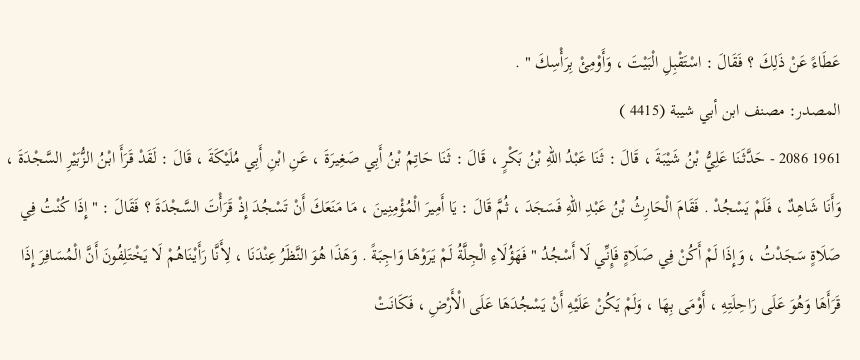عَطَاءً عَنْ ذَلِكَ ؟ فَقَالَ : اسْتَقْبِلِ الْبَيْتَ ، وَأَوْمِئْ بِرَأْسِكَ " .
المصدر: مصنف ابن أبي شيبة (4415 )
1961 2086 - حَدَّثَنَا عَلِيُّ بْنُ شَيْبَةَ ، قَالَ : ثَنَا عَبْدُ اللهِ بْنُ بَكْرٍ ، قَالَ : ثَنَا حَاتِمُ بْنُ أَبِي صَغِيرَةَ ، عَنِ ابْنِ أَبِي مُلَيْكَةَ ، قَالَ : لَقَدْ قَرَأَ ابْنُ الزُّبَيْرِ السَّجْدَةَ ، وَأَنَا شَاهِدٌ ، فَلَمْ يَسْجُدْ . فَقَامَ الْحَارِثُ بْنُ عَبْدِ اللهِ فَسَجَدَ ، ثُمَّ قَالَ : يَا أَمِيرَ الْمُؤْمِنِينَ ، مَا مَنَعَكَ أَنْ تَسْجُدَ إِذْ قَرَأْتَ السَّجْدَةَ ؟ فَقَالَ : " إِذَا كُنْتُ فِي صَلَاةٍ سَجَدْتُ ، وَإِذَا لَمْ أَكُنْ فِي صَلَاةٍ فَإِنِّي لَا أَسْجُدُ " فَهَؤُلَاءِ الْجِلَّةُ لَمْ يَرَوْهَا وَاجِبَةً . وَهَذَا هُوَ النَّظَرُ عِنْدَنَا ، لِأَنَّا رَأَيْنَاهُمْ لَا يَخْتَلِفُونَ أَنَّ الْمُسَافِرَ إِذَا قَرَأَهَا وَهُوَ عَلَى رَاحِلَتِهِ ، أَوْمَى بِهَا ، وَلَمْ يَكُنْ عَلَيْهِ أَنْ يَسْجُدَهَا عَلَى الْأَرْضِ ، فَكَانَتْ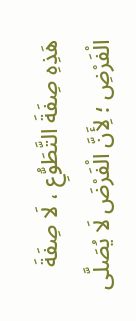هَذِهِ صِفَةَ التَّطَوُّعِ ، لَا صِفَةَ الْفَرْضِ ؛ لِأَنَّ الْفَرْضَ لَا يُصَلَّى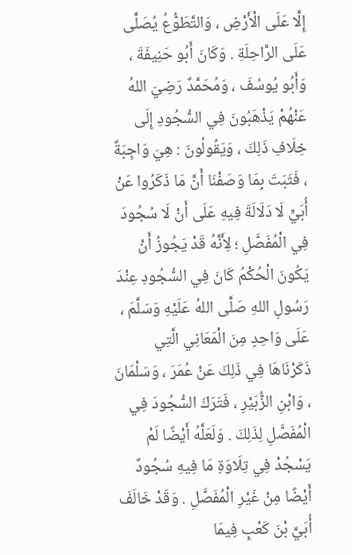إِلَّا عَلَى الْأَرْضِ ، وَالتَّطَوُّعُ يُصَلَّى عَلَى الرَّاحِلَةِ . وَكَانَ أَبُو حَنِيفَةَ ، وَأَبُو يُوسُفَ ، وَمُحَمَّدٌ رَضِيَ اللهُ عَنْهُمْ يَذْهَبُونَ فِي السُّجُودِ إِلَى خِلَافِ ذَلِكَ ، وَيَقُولُونَ : هِيَ وَاجِبَةٌ ، فَثَبَتَ بِمَا وَصَفْنَا أَنَّ مَا ذَكَرُوا عَنْ أُبَيٍّ لَا دَلَالَةَ فِيهِ عَلَى أَنْ لَا سُجُودَ فِي الْمُفَصَّلِ ؛ لِأَنَّهُ قَدْ يَجُوزُ أَنْ يَكُونَ الْحُكْمُ كَانَ فِي السُّجُودِ عِنْدَ رَسُولِ اللهِ صَلَّى اللهُ عَلَيْهِ وَسَلَّمَ ، عَلَى وَاحِدٍ مِنَ الْمَعَانِي الَّتِي ذَكَرْنَاهَا فِي ذَلِكَ عَنْ عُمَرَ ، وَسَلْمَانَ ، وَابْنِ الزُّبَيْرِ ، فَتَرَكَ السُّجُودَ فِي الْمُفَصَّلِ لِذَلِكَ . وَلَعَلَّهُ أَيْضًا لَمْ يَسْجُدْ فِي تِلَاوَةِ مَا فِيهِ سُجُودٌ أَيْضًا مِنْ غَيْرِ الْمُفَصَّلِ . وَقَدْ خَالَفَ أُبَيَّ بْنَ كَعْبٍ فِيمَا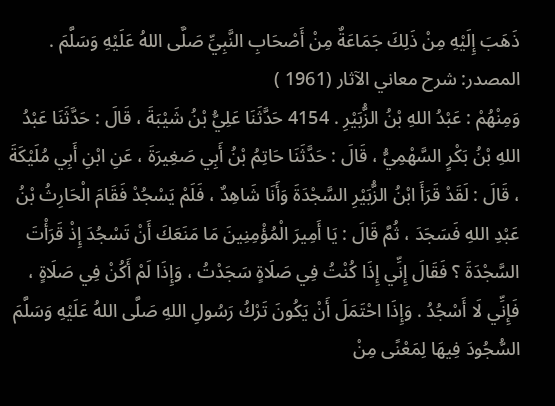ذَهَبَ إِلَيْهِ مِنْ ذَلِكَ جَمَاعَةٌ مِنْ أَصْحَابِ النَّبِيِّ صَلَّى اللهُ عَلَيْهِ وَسَلَّمَ .
المصدر: شرح معاني الآثار (1961 )
وَمِنْهُمْ : عَبْدُ اللهِ بْنُ الزُّبَيْرِ . 4154 حَدَّثَنَا عَلِيُّ بْنُ شَيْبَةَ ، قَالَ : حَدَّثَنَا عَبْدُ اللهِ بْنُ بَكْرٍ السَّهْمِيُّ ، قَالَ : حَدَّثَنَا حَاتِمُ بْنُ أَبِي صَغِيرَةَ ، عَنِ ابْنِ أَبِي مُلَيْكَةَ ، قَالَ : لَقَدْ قَرَأَ ابْنُ الزُّبَيْرِ السَّجْدَةَ وَأَنَا شَاهِدٌ ، فَلَمْ يَسْجُدْ فَقَامَ الْحَارِثُ بْنُ عَبْدِ اللهِ فَسَجَدَ ، ثُمَّ قَالَ : يَا أَمِيرَ الْمُؤْمِنِينَ مَا مَنَعَكَ أَنْ تَسْجُدَ إِذْ قَرَأْتَ السَّجْدَةَ ؟ فَقَالَ إِنِّي إِذَا كُنْتُ فِي صَلَاةٍ سَجَدْتُ ، وَإِذَا لَمْ أَكُنْ فِي صَلَاةٍ ، فَإِنِّي لَا أَسْجُدُ . وَإِذَا احْتَمَلَ أَنْ يَكُونَ تَرْكُ رَسُولِ اللهِ صَلَّى اللهُ عَلَيْهِ وَسَلَّمَ السُّجُودَ فِيهَا لِمَعْنًى مِنْ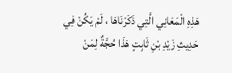هَذِهِ الْمَعَانِي الَّتِي ذَكَرْنَاهَا ، لَمْ يَكُنْ فِي حَدِيثِ زَيْدِ بْنِ ثَابِتٍ هَذَا حُجَّةٌ لِمَنْ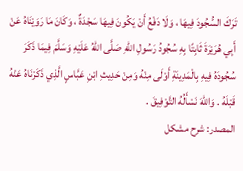تَرَكَ السُّجُودَ فِيهَا ، وَلَا دَفْعُ أَنْ يَكُونَ فِيهَا سَجْدَةٌ ، وَكَانَ مَا رَوَيْنَاهُ عَنْ أَبِي هُرَيْرَةَ ثَابِتًا بِهِ سُجُودُ رَسُولِ اللهِ صَلَّى اللهُ عَلَيْهِ وَسَلَّمَ فِيمَا ذَكَرَ سُجُودَهُ فِيهِ بِالْمَدِينَةِ أَوْلَى مِنْهُ وَمِنْ حَدِيثِ ابْنِ عَبَّاسٍ الَّذِي ذَكَرْنَاهُ عَنْهُ قَبْلَهُ . وَاللهَ نَسْأَلُهُ التَّوْفِيقَ .
المصدر: شرح مشكل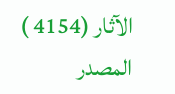الآثار (4154 )
المصدر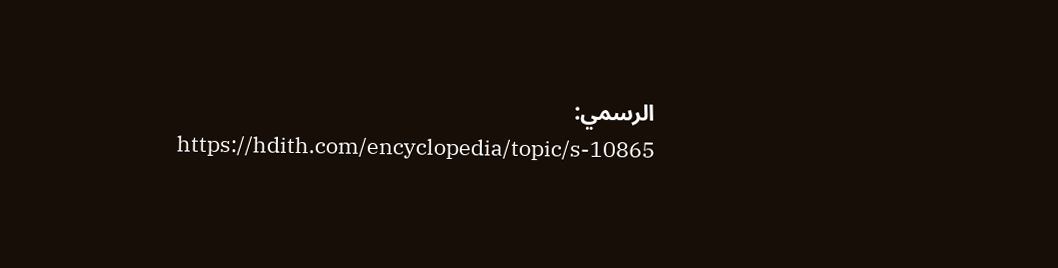الرسمي: https://hdith.com/encyclopedia/topic/s-10865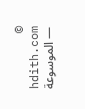© hdith.com — الموسوعة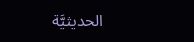الحديثيَّة